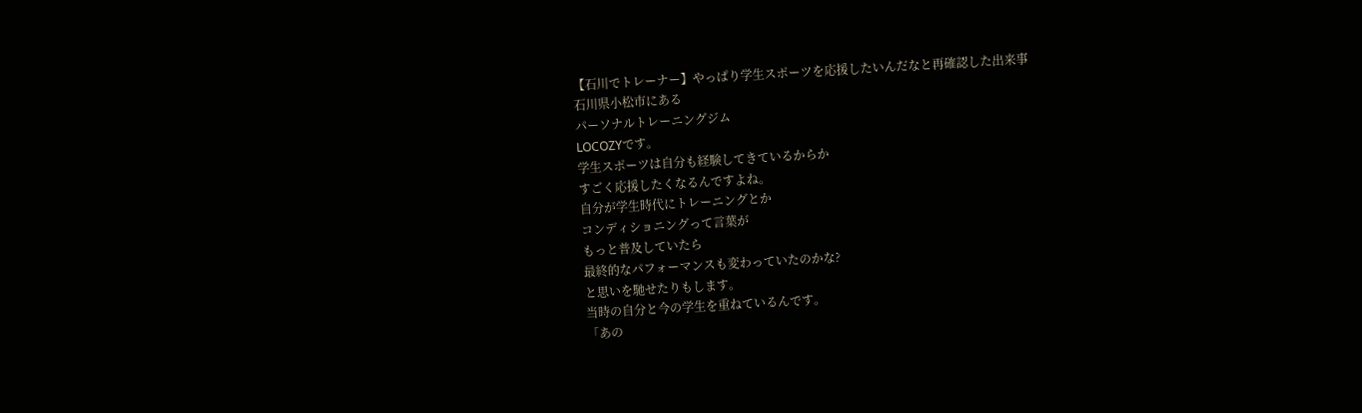【石川でトレーナー】やっぱり学生スポーツを応援したいんだなと再確認した出来事
石川県小松市にある
パーソナルトレーニングジム
LOCOZYです。
学生スポーツは自分も経験してきているからか
すごく応援したくなるんですよね。
自分が学生時代にトレーニングとか
コンディショニングって言葉が
もっと普及していたら
最終的なパフォーマンスも変わっていたのかな?
と思いを馳せたりもします。
当時の自分と今の学生を重ねているんです。
「あの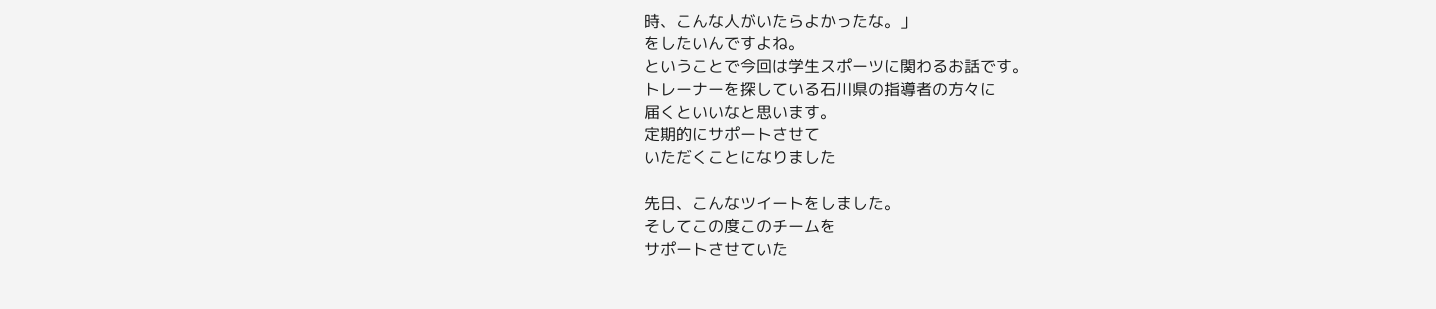時、こんな人がいたらよかったな。」
をしたいんですよね。
ということで今回は学生スポーツに関わるお話です。
トレーナーを探している石川県の指導者の方々に
届くといいなと思います。
定期的にサポートさせて
いただくことになりました

先日、こんなツイートをしました。
そしてこの度このチームを
サポートさせていた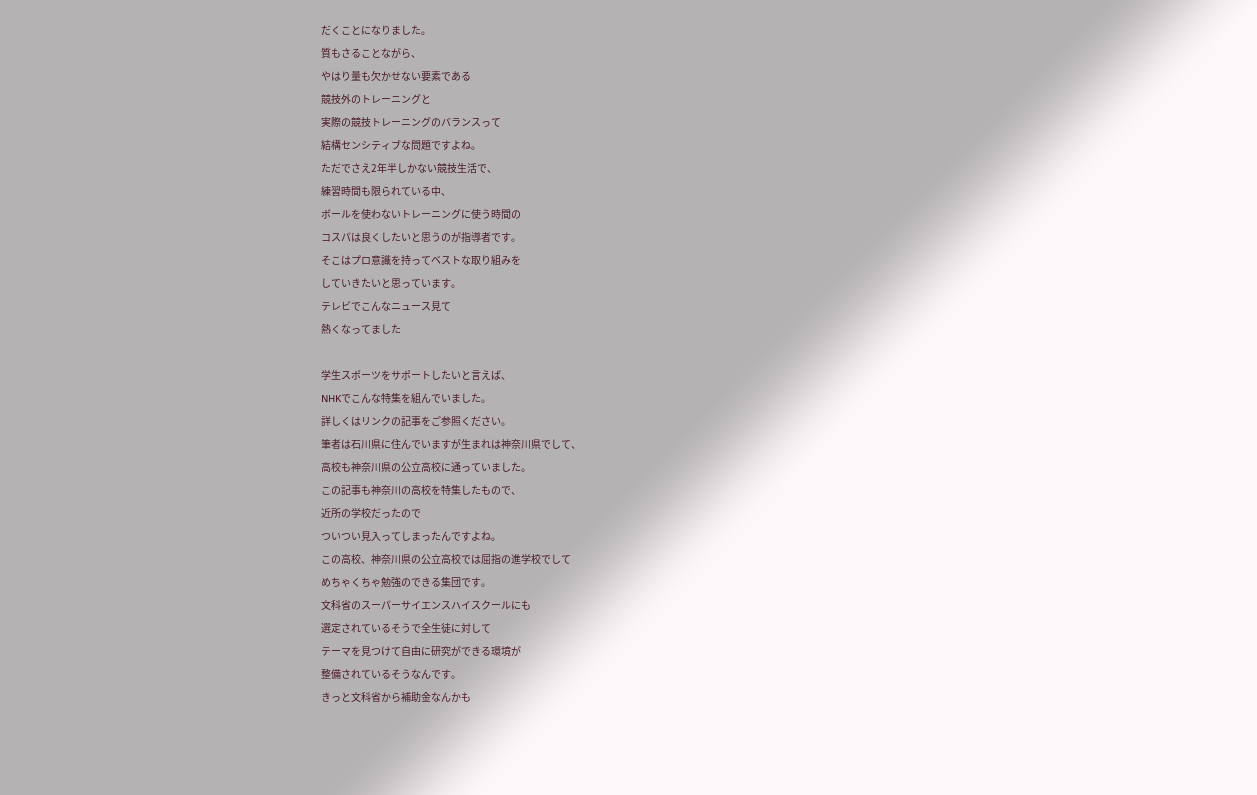だくことになりました。
質もさることながら、
やはり量も欠かせない要素である
競技外のトレーニングと
実際の競技トレーニングのバランスって
結構センシティブな問題ですよね。
ただでさえ2年半しかない競技生活で、
練習時間も限られている中、
ボールを使わないトレーニングに使う時間の
コスパは良くしたいと思うのが指導者です。
そこはプロ意識を持ってベストな取り組みを
していきたいと思っています。
テレビでこんなニュース見て
熱くなってました

学生スポーツをサポートしたいと言えば、
NHKでこんな特集を組んでいました。
詳しくはリンクの記事をご参照ください。
筆者は石川県に住んでいますが生まれは神奈川県でして、
高校も神奈川県の公立高校に通っていました。
この記事も神奈川の高校を特集したもので、
近所の学校だったので
ついつい見入ってしまったんですよね。
この高校、神奈川県の公立高校では屈指の進学校でして
めちゃくちゃ勉強のできる集団です。
文科省のスーパーサイエンスハイスクールにも
選定されているそうで全生徒に対して
テーマを見つけて自由に研究ができる環境が
整備されているそうなんです。
きっと文科省から補助金なんかも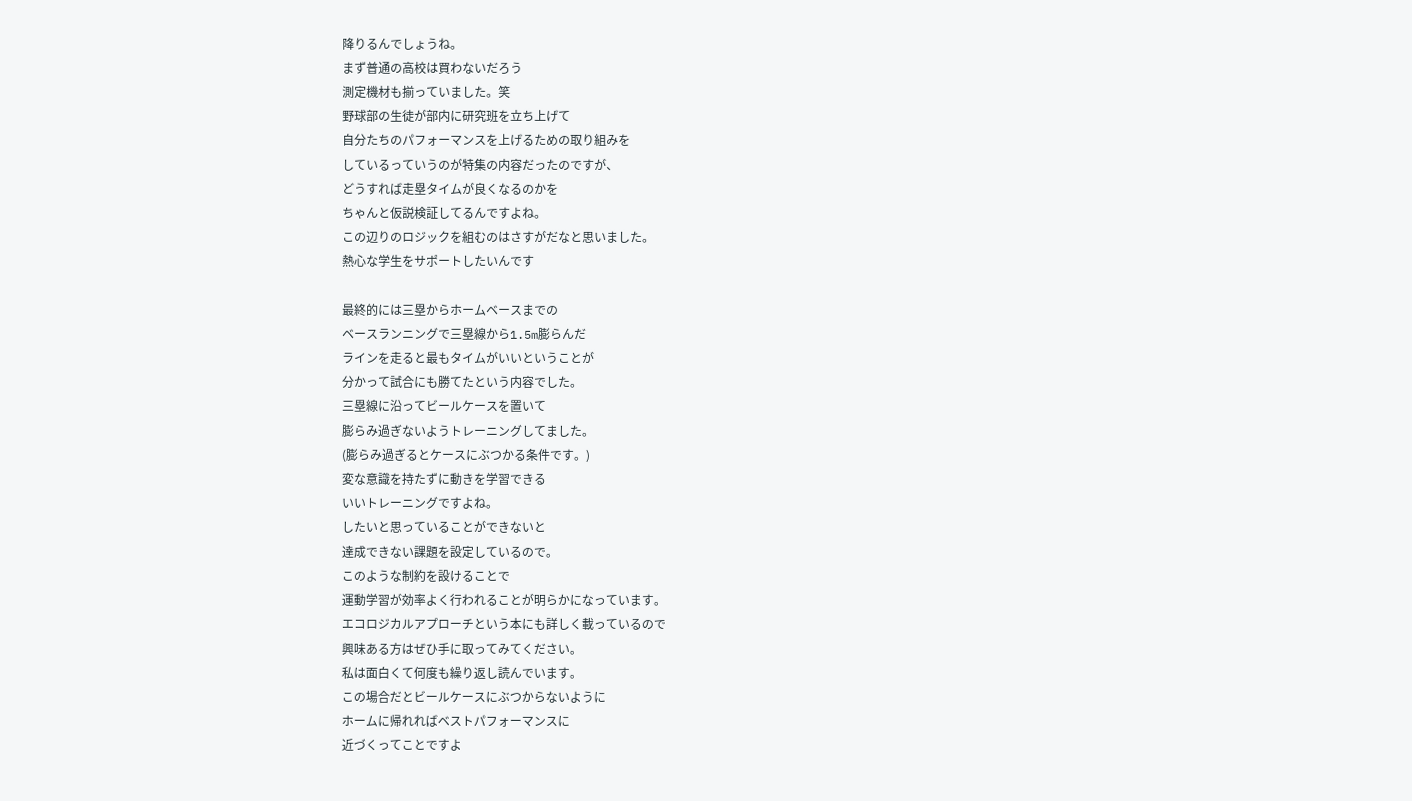降りるんでしょうね。
まず普通の高校は買わないだろう
測定機材も揃っていました。笑
野球部の生徒が部内に研究班を立ち上げて
自分たちのパフォーマンスを上げるための取り組みを
しているっていうのが特集の内容だったのですが、
どうすれば走塁タイムが良くなるのかを
ちゃんと仮説検証してるんですよね。
この辺りのロジックを組むのはさすがだなと思いました。
熱心な学生をサポートしたいんです

最終的には三塁からホームベースまでの
ベースランニングで三塁線から1.5m膨らんだ
ラインを走ると最もタイムがいいということが
分かって試合にも勝てたという内容でした。
三塁線に沿ってビールケースを置いて
膨らみ過ぎないようトレーニングしてました。
(膨らみ過ぎるとケースにぶつかる条件です。)
変な意識を持たずに動きを学習できる
いいトレーニングですよね。
したいと思っていることができないと
達成できない課題を設定しているので。
このような制約を設けることで
運動学習が効率よく行われることが明らかになっています。
エコロジカルアプローチという本にも詳しく載っているので
興味ある方はぜひ手に取ってみてください。
私は面白くて何度も繰り返し読んでいます。
この場合だとビールケースにぶつからないように
ホームに帰れればベストパフォーマンスに
近づくってことですよ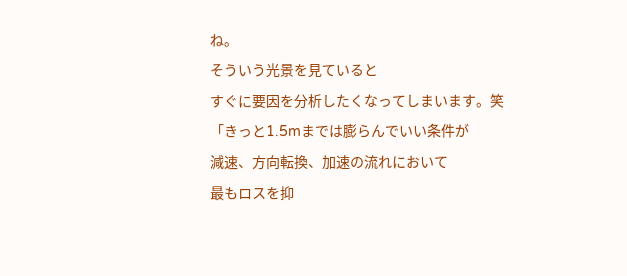ね。
そういう光景を見ていると
すぐに要因を分析したくなってしまいます。笑
「きっと1.5mまでは膨らんでいい条件が
減速、方向転換、加速の流れにおいて
最もロスを抑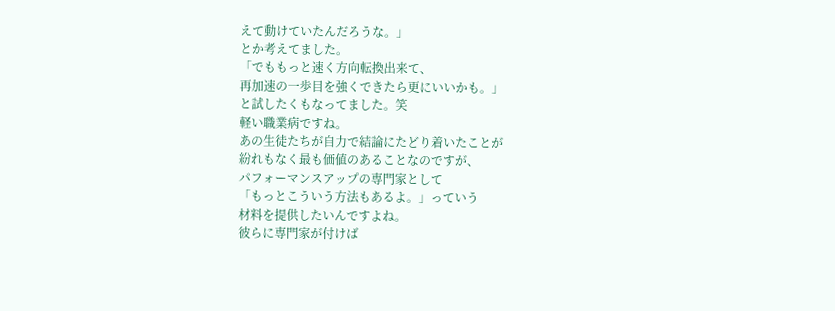えて動けていたんだろうな。」
とか考えてました。
「でももっと速く方向転換出来て、
再加速の一歩目を強くできたら更にいいかも。」
と試したくもなってました。笑
軽い職業病ですね。
あの生徒たちが自力で結論にたどり着いたことが
紛れもなく最も価値のあることなのですが、
パフォーマンスアップの専門家として
「もっとこういう方法もあるよ。」っていう
材料を提供したいんですよね。
彼らに専門家が付けば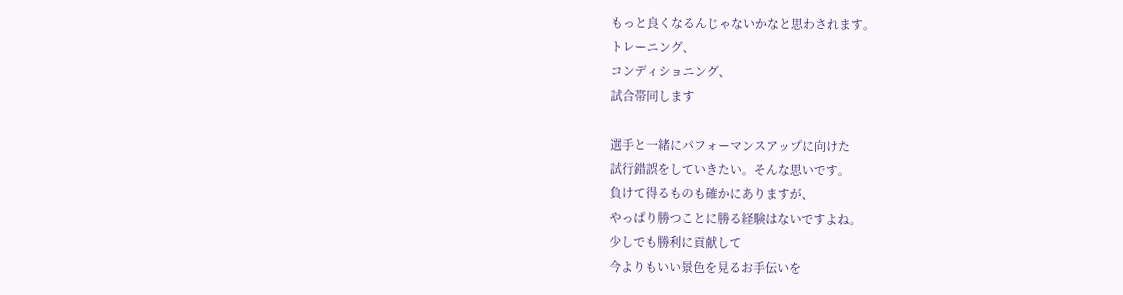もっと良くなるんじゃないかなと思わされます。
トレーニング、
コンディショニング、
試合帯同します

選手と一緒にパフォーマンスアップに向けた
試行錯誤をしていきたい。そんな思いです。
負けて得るものも確かにありますが、
やっぱり勝つことに勝る経験はないですよね。
少しでも勝利に貢献して
今よりもいい景色を見るお手伝いを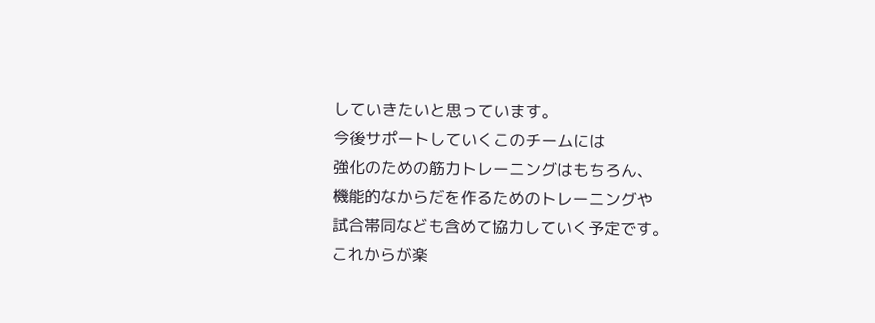していきたいと思っています。
今後サポートしていくこのチームには
強化のための筋力トレーニングはもちろん、
機能的なからだを作るためのトレーニングや
試合帯同なども含めて協力していく予定です。
これからが楽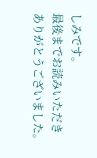しみです。
最後までお読みいただき
ありがとうございました。